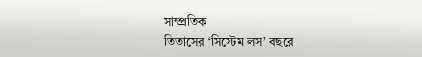সাম্প্রতিক
তিতাসের ‘সিস্টেম লস’ বছরে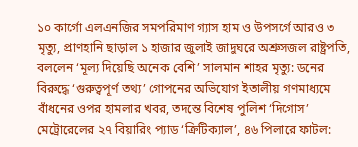১০ কার্গো এলএনজির সমপরিমাণ গ্যাস হাম ও উপসর্গে আরও ৩ মৃত্যু, প্রাণহানি ছাড়াল ১ হাজার জুলাই জাদুঘরে অশ্রুসজল রাষ্ট্রপতি, বললেন ‘মূল্য দিয়েছি অনেক বেশি’ সালমান শাহর মৃত্যু: ডনের বিরুদ্ধে ‘গুরুত্বপূর্ণ তথ্য’ গোপনের অভিযোগ ইতালীয় গণমাধ্যমে বাঁধনের ওপর হামলার খবর, তদন্তে বিশেষ পুলিশ ‘দিগোস’ মেট্রোরেলের ২৭ বিয়ারিং প্যাড ‘ক্রিটিক্যাল’, ৪৬ পিলারে ফাটল: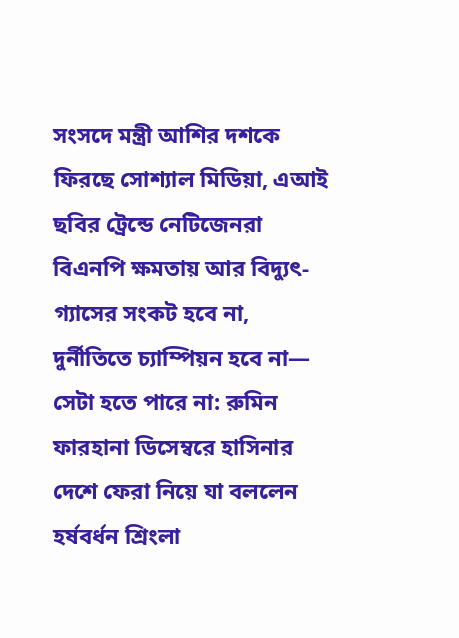সংসদে মন্ত্রী আশির দশকে ফিরছে সোশ্যাল মিডিয়া, এআই ছবির ট্রেন্ডে নেটিজেনরা বিএনপি ক্ষমতায় আর বিদ্যুৎ-গ্যাসের সংকট হবে না, দুর্নীতিতে চ্যাম্পিয়ন হবে না— সেটা হতে পারে না: রুমিন ফারহানা ডিসেম্বরে হাসিনার দেশে ফেরা নিয়ে যা বললেন হর্ষবর্ধন শ্রিংলা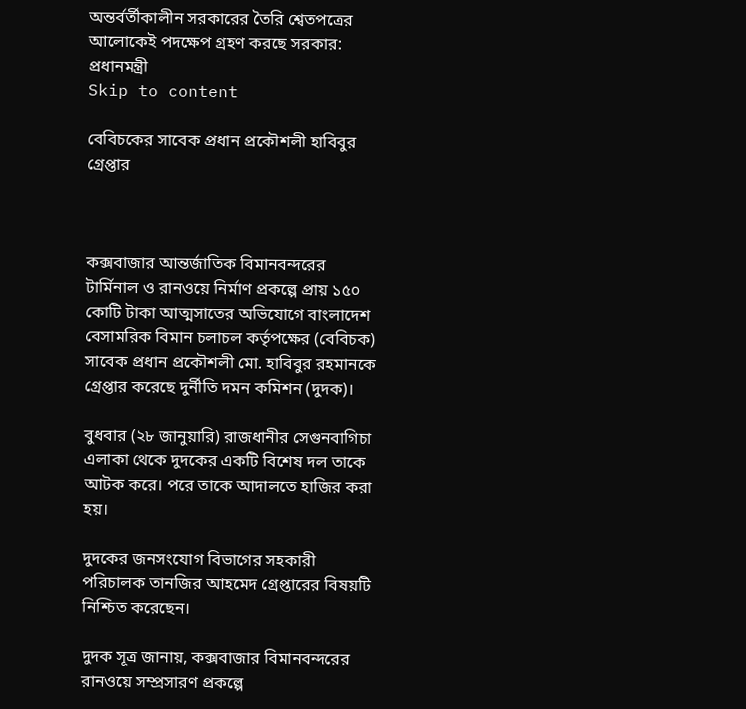অন্তর্বর্তীকালীন সরকারের তৈরি শ্বেতপত্রের আলোকেই পদক্ষেপ গ্রহণ করছে সরকার: প্রধানমন্ত্রী
Skip to content

বেবিচকের সাবেক প্রধান প্রকৌশলী হাবিবুর গ্রেপ্তার



কক্সবাজার আন্তর্জাতিক বিমানবন্দরের টার্মিনাল ও রানওয়ে নির্মাণ প্রকল্পে প্রায় ১৫০ কোটি টাকা আত্মসাতের অভিযোগে বাংলাদেশ বেসামরিক বিমান চলাচল কর্তৃপক্ষের (বেবিচক) সাবেক প্রধান প্রকৌশলী মো. হাবিবুর রহমানকে গ্রেপ্তার করেছে দুর্নীতি দমন কমিশন (দুদক)।

বুধবার (২৮ জানুয়ারি) রাজধানীর সেগুনবাগিচা এলাকা থেকে দুদকের একটি বিশেষ দল তাকে আটক করে। পরে তাকে আদালতে হাজির করা হয়।

দুদকের জনসংযোগ বিভাগের সহকারী পরিচালক তানজির আহমেদ গ্রেপ্তারের বিষয়টি নিশ্চিত করেছেন।

দুদক সূত্র জানায়, কক্সবাজার বিমানবন্দরের রানওয়ে সম্প্রসারণ প্রকল্পে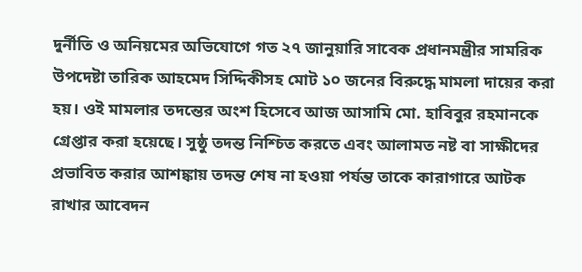দুর্নীতি ও অনিয়মের অভিযোগে গত ২৭ জানুয়ারি সাবেক প্রধানমন্ত্রীর সামরিক উপদেষ্টা তারিক আহমেদ সিদ্দিকীসহ মোট ১০ জনের বিরুদ্ধে মামলা দায়ের করা হয়। ওই মামলার তদন্তের অংশ হিসেবে আজ আসামি মো. হাবিবুর রহমানকে গ্রেপ্তার করা হয়েছে। সুষ্ঠু তদন্ত নিশ্চিত করতে এবং আলামত নষ্ট বা সাক্ষীদের প্রভাবিত করার আশঙ্কায় তদন্ত শেষ না হওয়া পর্যন্ত তাকে কারাগারে আটক রাখার আবেদন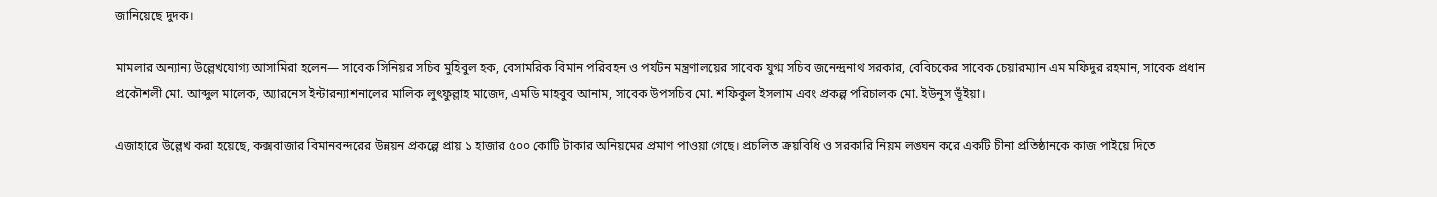জানিয়েছে দুদক।

মামলার অন্যান্য উল্লেখযোগ্য আসামিরা হলেন— সাবেক সিনিয়র সচিব মুহিবুল হক, বেসামরিক বিমান পরিবহন ও পর্যটন মন্ত্রণালয়ের সাবেক যুগ্ম সচিব জনেন্দ্রনাথ সরকার, বেবিচকের সাবেক চেয়ারম্যান এম মফিদুর রহমান, সাবেক প্রধান প্রকৌশলী মো. আব্দুল মালেক, অ্যারনেস ইন্টারন্যাশনালের মালিক লুৎফুল্লাহ মাজেদ, এমডি মাহবুব আনাম, সাবেক উপসচিব মো. শফিকুল ইসলাম এবং প্রকল্প পরিচালক মো. ইউনুস ভূঁইয়া।

এজাহারে উল্লেখ করা হয়েছে, কক্সবাজার বিমানবন্দরের উন্নয়ন প্রকল্পে প্রায় ১ হাজার ৫০০ কোটি টাকার অনিয়মের প্রমাণ পাওয়া গেছে। প্রচলিত ক্রয়বিধি ও সরকারি নিয়ম লঙ্ঘন করে একটি চীনা প্রতিষ্ঠানকে কাজ পাইয়ে দিতে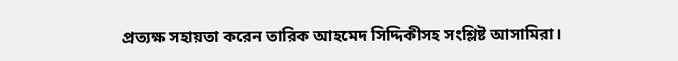প্রত্যক্ষ সহায়তা করেন তারিক আহমেদ সিদ্দিকীসহ সংশ্লিষ্ট আসামিরা।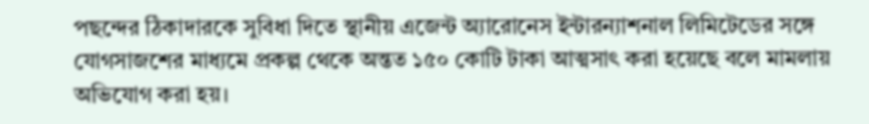পছন্দের ঠিকাদারকে সুবিধা দিতে স্থানীয় এজেন্ট অ্যারোনেস ইন্টারন্যাশনাল লিমিটেডের সঙ্গে যোগসাজশের মাধ্যমে প্রকল্প থেকে অন্তত ১৫০ কোটি টাকা আত্মসাৎ করা হয়েছে বলে মামলায় অভিযোগ করা হয়।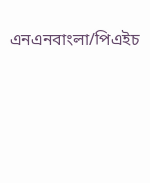এনএনবাংলা/পিএইচ